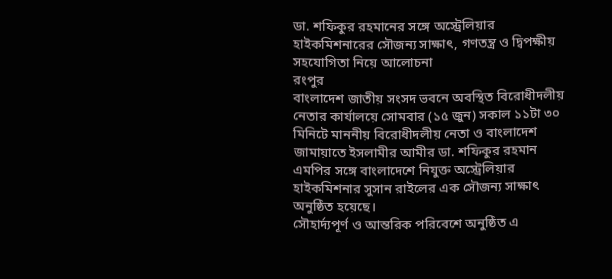ডা. শফিকুর রহমানের সঙ্গে অস্ট্রেলিয়ার হাইকমিশনারের সৌজন্য সাক্ষাৎ, গণতন্ত্র ও দ্বিপক্ষীয় সহযোগিতা নিয়ে আলোচনা
রংপুর
বাংলাদেশ জাতীয় সংসদ ভবনে অবস্থিত বিরোধীদলীয় নেতার কার্যালয়ে সোমবার (১৫ জুন) সকাল ১১টা ৩০ মিনিটে মাননীয় বিরোধীদলীয় নেতা ও বাংলাদেশ জামায়াতে ইসলামীর আমীর ডা. শফিকুর রহমান এমপির সঙ্গে বাংলাদেশে নিযুক্ত অস্ট্রেলিয়ার হাইকমিশনার সুসান রাইলের এক সৌজন্য সাক্ষাৎ অনুষ্ঠিত হয়েছে।
সৌহার্দ্যপূর্ণ ও আন্তরিক পরিবেশে অনুষ্ঠিত এ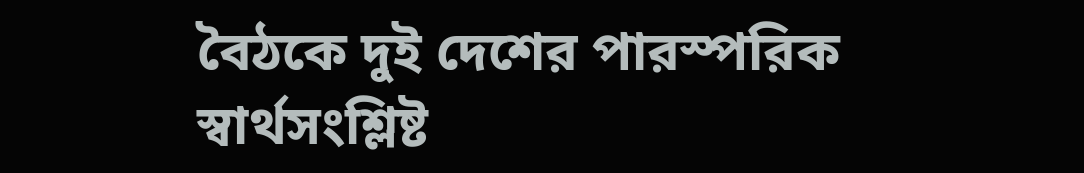বৈঠকে দুই দেশের পারস্পরিক স্বার্থসংশ্লিষ্ট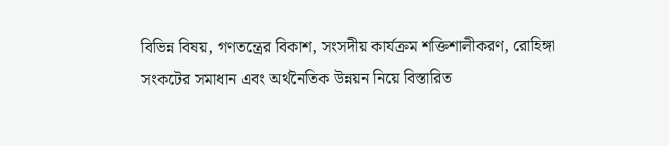বিভিন্ন বিষয়, গণতন্ত্রের বিকাশ, সংসদীয় কার্যক্রম শক্তিশালীকরণ, রোহিঙ্গা সংকটের সমাধান এবং অর্থনৈতিক উন্নয়ন নিয়ে বিস্তারিত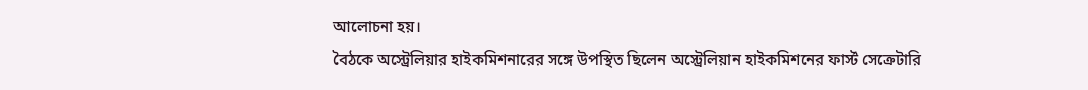আলোচনা হয়।
বৈঠকে অস্ট্রেলিয়ার হাইকমিশনারের সঙ্গে উপস্থিত ছিলেন অস্ট্রেলিয়ান হাইকমিশনের ফার্স্ট সেক্রেটারি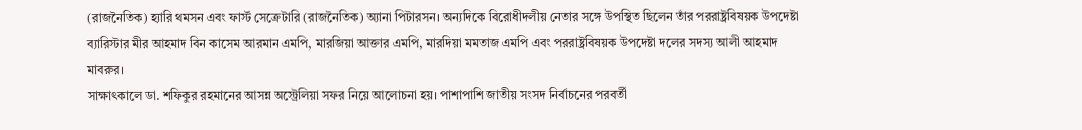(রাজনৈতিক) হ্যারি থমসন এবং ফার্স্ট সেক্রেটারি (রাজনৈতিক) অ্যানা পিটারসন। অন্যদিকে বিরোধীদলীয় নেতার সঙ্গে উপস্থিত ছিলেন তাঁর পররাষ্ট্রবিষয়ক উপদেষ্টা ব্যারিস্টার মীর আহমাদ বিন কাসেম আরমান এমপি, মারজিয়া আক্তার এমপি, মারদিয়া মমতাজ এমপি এবং পররাষ্ট্রবিষয়ক উপদেষ্টা দলের সদস্য আলী আহমাদ মাবরুর।
সাক্ষাৎকালে ডা. শফিকুর রহমানের আসন্ন অস্ট্রেলিয়া সফর নিয়ে আলোচনা হয়। পাশাপাশি জাতীয় সংসদ নির্বাচনের পরবর্তী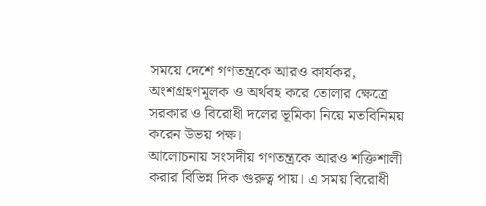সময়ে দেশে গণতন্ত্রকে আরও কার্যকর, অংশগ্রহণমূলক ও অর্থবহ করে তোলার ক্ষেত্রে সরকার ও বিরোধী দলের ভূমিকা নিয়ে মতবিনিময় করেন উভয় পক্ষ।
আলোচনায় সংসদীয় গণতন্ত্রকে আরও শক্তিশালী করার বিভিন্ন দিক গুরুত্ব পায়। এ সময় বিরোধী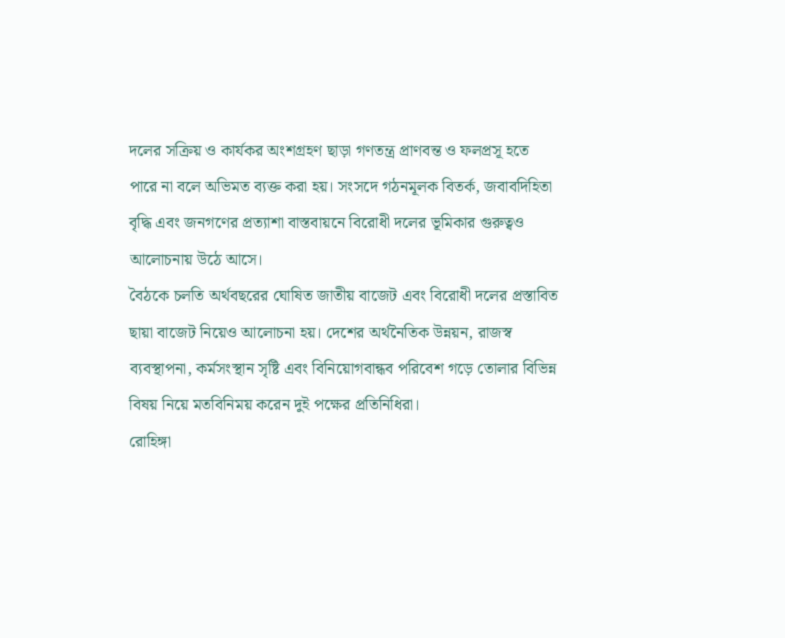দলের সক্রিয় ও কার্যকর অংশগ্রহণ ছাড়া গণতন্ত্র প্রাণবন্ত ও ফলপ্রসূ হতে পারে না বলে অভিমত ব্যক্ত করা হয়। সংসদে গঠনমূলক বিতর্ক, জবাবদিহিতা বৃদ্ধি এবং জনগণের প্রত্যাশা বাস্তবায়নে বিরোধী দলের ভূমিকার গুরুত্বও আলোচনায় উঠে আসে।
বৈঠকে চলতি অর্থবছরের ঘোষিত জাতীয় বাজেট এবং বিরোধী দলের প্রস্তাবিত ছায়া বাজেট নিয়েও আলোচনা হয়। দেশের অর্থনৈতিক উন্নয়ন, রাজস্ব ব্যবস্থাপনা, কর্মসংস্থান সৃষ্টি এবং বিনিয়োগবান্ধব পরিবেশ গড়ে তোলার বিভিন্ন বিষয় নিয়ে মতবিনিময় করেন দুই পক্ষের প্রতিনিধিরা।
রোহিঙ্গা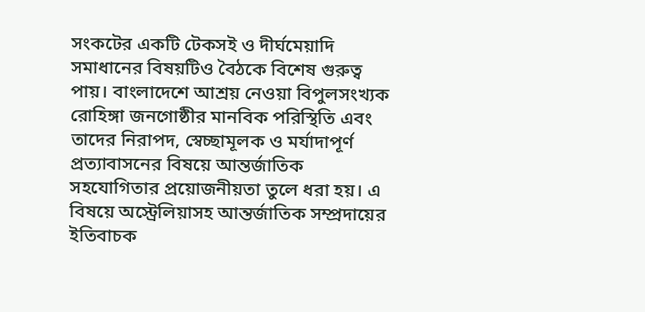সংকটের একটি টেকসই ও দীর্ঘমেয়াদি সমাধানের বিষয়টিও বৈঠকে বিশেষ গুরুত্ব পায়। বাংলাদেশে আশ্রয় নেওয়া বিপুলসংখ্যক রোহিঙ্গা জনগোষ্ঠীর মানবিক পরিস্থিতি এবং তাদের নিরাপদ, স্বেচ্ছামূলক ও মর্যাদাপূর্ণ প্রত্যাবাসনের বিষয়ে আন্তর্জাতিক সহযোগিতার প্রয়োজনীয়তা তুলে ধরা হয়। এ বিষয়ে অস্ট্রেলিয়াসহ আন্তর্জাতিক সম্প্রদায়ের ইতিবাচক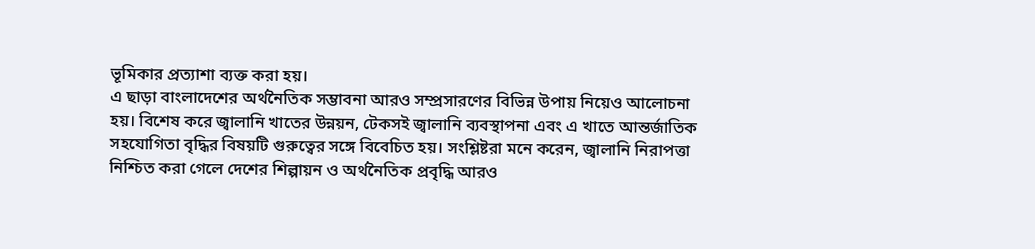ভূমিকার প্রত্যাশা ব্যক্ত করা হয়।
এ ছাড়া বাংলাদেশের অর্থনৈতিক সম্ভাবনা আরও সম্প্রসারণের বিভিন্ন উপায় নিয়েও আলোচনা হয়। বিশেষ করে জ্বালানি খাতের উন্নয়ন, টেকসই জ্বালানি ব্যবস্থাপনা এবং এ খাতে আন্তর্জাতিক সহযোগিতা বৃদ্ধির বিষয়টি গুরুত্বের সঙ্গে বিবেচিত হয়। সংশ্লিষ্টরা মনে করেন, জ্বালানি নিরাপত্তা নিশ্চিত করা গেলে দেশের শিল্পায়ন ও অর্থনৈতিক প্রবৃদ্ধি আরও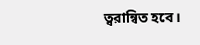ত্বরান্বিত হবে।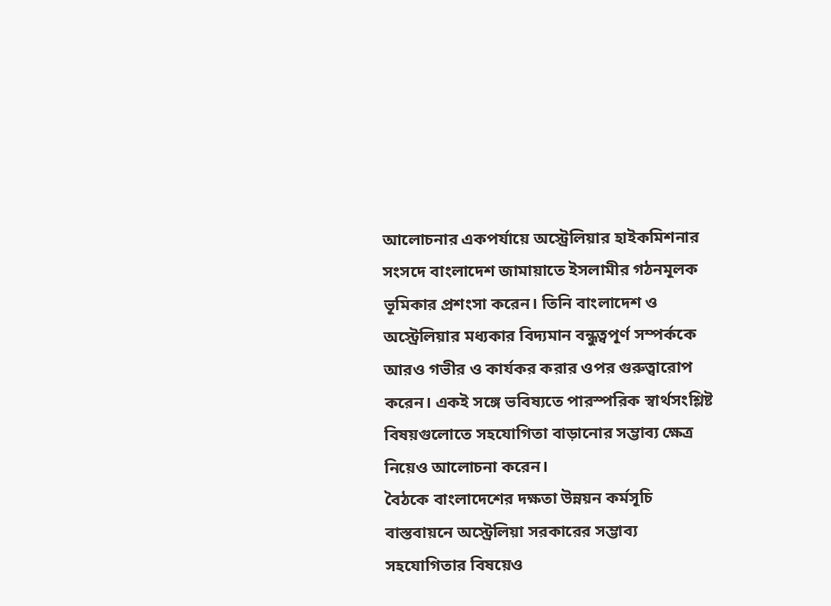আলোচনার একপর্যায়ে অস্ট্রেলিয়ার হাইকমিশনার সংসদে বাংলাদেশ জামায়াতে ইসলামীর গঠনমূলক ভূমিকার প্রশংসা করেন। তিনি বাংলাদেশ ও অস্ট্রেলিয়ার মধ্যকার বিদ্যমান বন্ধুত্বপূর্ণ সম্পর্ককে আরও গভীর ও কার্যকর করার ওপর গুরুত্বারোপ করেন। একই সঙ্গে ভবিষ্যতে পারস্পরিক স্বার্থসংশ্লিষ্ট বিষয়গুলোতে সহযোগিতা বাড়ানোর সম্ভাব্য ক্ষেত্র নিয়েও আলোচনা করেন।
বৈঠকে বাংলাদেশের দক্ষতা উন্নয়ন কর্মসূচি বাস্তবায়নে অস্ট্রেলিয়া সরকারের সম্ভাব্য সহযোগিতার বিষয়েও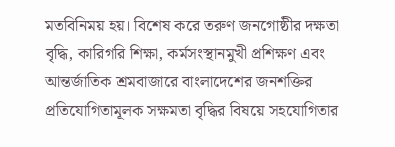মতবিনিময় হয়। বিশেষ করে তরুণ জনগোষ্ঠীর দক্ষতা বৃদ্ধি, কারিগরি শিক্ষা, কর্মসংস্থানমুখী প্রশিক্ষণ এবং আন্তর্জাতিক শ্রমবাজারে বাংলাদেশের জনশক্তির প্রতিযোগিতামূলক সক্ষমতা বৃদ্ধির বিষয়ে সহযোগিতার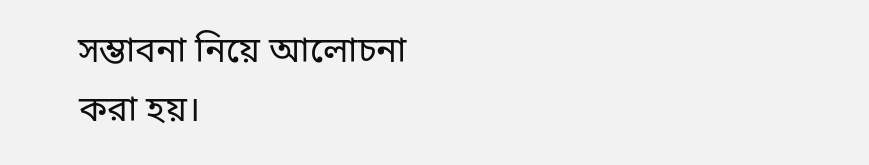সম্ভাবনা নিয়ে আলোচনা করা হয়।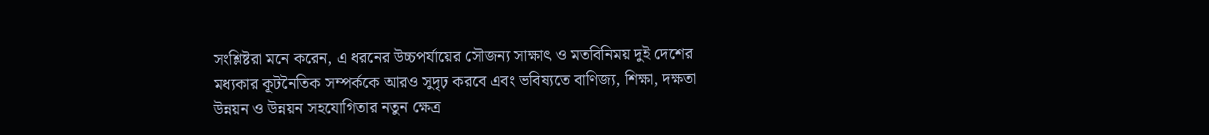সংশ্লিষ্টরা মনে করেন, এ ধরনের উচ্চপর্যায়ের সৌজন্য সাক্ষাৎ ও মতবিনিময় দুই দেশের মধ্যকার কূটনৈতিক সম্পর্ককে আরও সুদৃঢ় করবে এবং ভবিষ্যতে বাণিজ্য, শিক্ষা, দক্ষতা উন্নয়ন ও উন্নয়ন সহযোগিতার নতুন ক্ষেত্র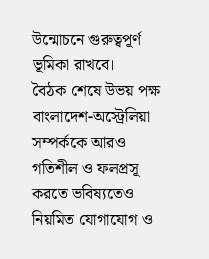উন্মোচনে গুরুত্বপূর্ণ ভূমিকা রাখবে।
বৈঠক শেষে উভয় পক্ষ বাংলাদেশ-অস্ট্রেলিয়া সম্পর্ককে আরও গতিশীল ও ফলপ্রসূ করতে ভবিষ্যতেও নিয়মিত যোগাযোগ ও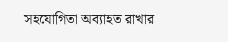সহযোগিতা অব্যাহত রাখার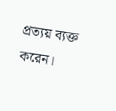প্রত্যয় ব্যক্ত করেন।